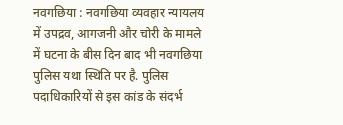नवगछिया : नवगछिया व्यवहार न्यायलय में उपद्रव, आगजनी और चोरी के मामले में घटना के बीस दिन बाद भी नवगछिया पुलिस यथा स्थिति पर है. पुलिस पदाधिकारियों से इस कांड के संदर्भ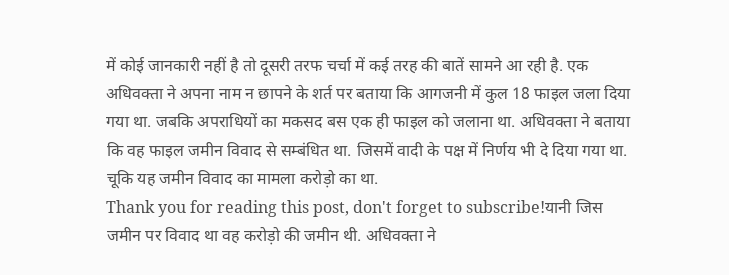में कोई जानकारी नहीं है तो दूसरी तरफ चर्चा में कई तरह की बातें सामने आ रही है. एक अधिवक्ता ने अपना नाम न छापने के शर्त पर बताया कि आगजनी में कुल 18 फाइल जला दिया गया था. जबकि अपराधियों का मकसद बस एक ही फाइल को जलाना था. अधिवक्ता ने बताया कि वह फाइल जमीन विवाद से सम्बंधित था. जिसमें वादी के पक्ष में निर्णय भी दे दिया गया था. चूकि यह जमीन विवाद का मामला करोड़ो का था.
Thank you for reading this post, don't forget to subscribe!यानी जिस जमीन पर विवाद था वह करोड़ो की जमीन थी. अधिवक्ता ने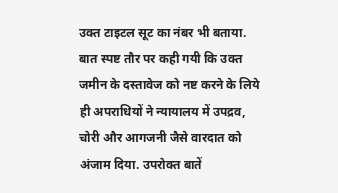उक्त टाइटल सूट का नंबर भी बताया. बात स्पष्ट तौर पर कही गयी कि उक्त जमीन के दस्तावेज को नष्ट करने के लिये ही अपराधियों ने न्यायालय में उपद्रव, चोरी और आगजनी जैसे वारदात को अंजाम दिया. उपरोक्त बातें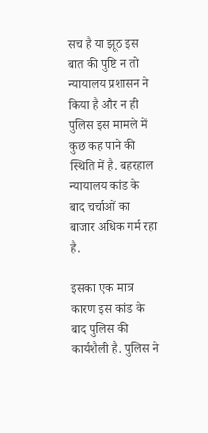सच है या झूठ इस बात की पुष्टि न तो न्यायालय प्रशासन ने किया है और न ही पुलिस इस मामले में कुछ कह पाने की स्थिति में है. बहरहाल न्यायालय कांड के बाद चर्चाओं का बाजार अधिक गर्म रहा है.

इसका एक मात्र कारण इस कांड के बाद पुलिस की कार्यशैली है. पुलिस ने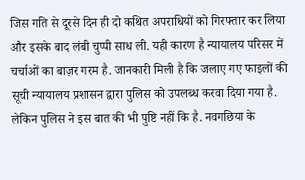जिस गति से दूरसे दिन ही दो कथित अपराधियों को गिरफ्तार कर लिया और इसके बाद लंबी चुप्पी साध ली. यही कारण है न्यायालय परिसर में चर्चाओं का बाज़र गरम है. जानकारी मिली है कि जलाए गए फाइलों की सूची न्यायालय प्रशासन द्वारा पुलिस को उपलब्ध करवा दिया गया है. लेकिन पुलिस ने इस बात की भी पुष्टि नहीं कि है. नवगछिया के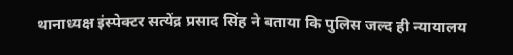थानाध्यक्ष इंस्पेक्टर सत्येंद्र प्रसाद सिंह ने बताया कि पुलिस जल्द ही न्यायालय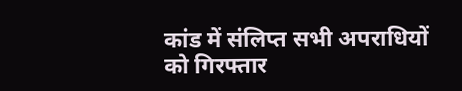कांड में संलिप्त सभी अपराधियों को गिरफ्तार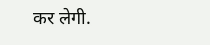कर लेगी.